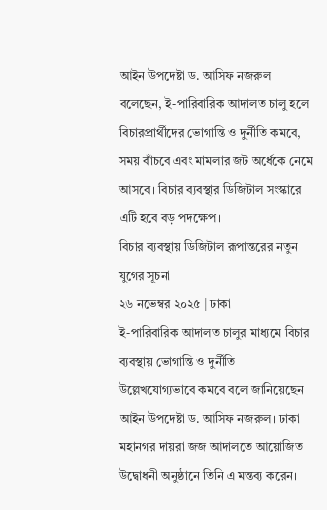আইন উপদেষ্টা ড. আসিফ নজরুল বলেছেন, ই-পারিবারিক আদালত চালু হলে বিচারপ্রার্থীদের ভোগান্তি ও দুর্নীতি কমবে, সময় বাঁচবে এবং মামলার জট অর্ধেকে নেমে আসবে। বিচার ব্যবস্থার ডিজিটাল সংস্কারে এটি হবে বড় পদক্ষেপ।
বিচার ব্যবস্থায় ডিজিটাল রূপান্তরের নতুন যুগের সূচনা
২৬ নভেম্বর ২০২৫ | ঢাকা
ই-পারিবারিক আদালত চালুর মাধ্যমে বিচার ব্যবস্থায় ভোগান্তি ও দুর্নীতি উল্লেখযোগ্যভাবে কমবে বলে জানিয়েছেন আইন উপদেষ্টা ড. আসিফ নজরুল। ঢাকা মহানগর দায়রা জজ আদালতে আয়োজিত উদ্বোধনী অনুষ্ঠানে তিনি এ মন্তব্য করেন।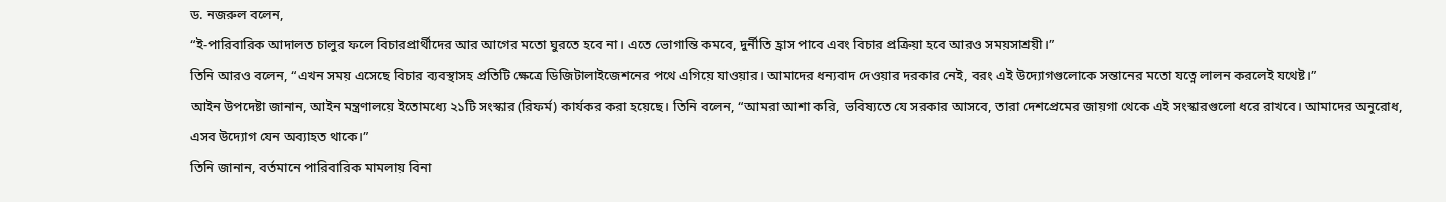ড. নজরুল বলেন,
“ই-পারিবারিক আদালত চালুর ফলে বিচারপ্রার্থীদের আর আগের মতো ঘুরতে হবে না। এতে ভোগান্তি কমবে, দুর্নীতি হ্রাস পাবে এবং বিচার প্রক্রিয়া হবে আরও সময়সাশ্রয়ী।”
তিনি আরও বলেন, “এখন সময় এসেছে বিচার ব্যবস্থাসহ প্রতিটি ক্ষেত্রে ডিজিটালাইজেশনের পথে এগিয়ে যাওয়ার। আমাদের ধন্যবাদ দেওয়ার দরকার নেই, বরং এই উদ্যোগগুলোকে সন্তানের মতো যত্নে লালন করলেই যথেষ্ট।”
আইন উপদেষ্টা জানান, আইন মন্ত্রণালয়ে ইতোমধ্যে ২১টি সংস্কার (রিফর্ম) কার্যকর করা হয়েছে। তিনি বলেন, “আমরা আশা করি, ভবিষ্যতে যে সরকার আসবে, তারা দেশপ্রেমের জায়গা থেকে এই সংস্কারগুলো ধরে রাখবে। আমাদের অনুরোধ, এসব উদ্যোগ যেন অব্যাহত থাকে।”
তিনি জানান, বর্তমানে পারিবারিক মামলায় বিনা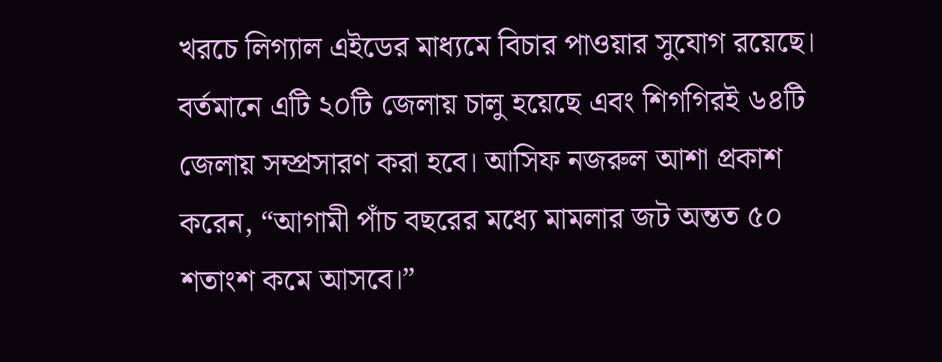খরচে লিগ্যাল এইডের মাধ্যমে বিচার পাওয়ার সুযোগ রয়েছে। বর্তমানে এটি ২০টি জেলায় চালু হয়েছে এবং শিগগিরই ৬৪টি জেলায় সম্প্রসারণ করা হবে। আসিফ নজরুল আশা প্রকাশ করেন, “আগামী পাঁচ বছরের মধ্যে মামলার জট অন্তত ৫০ শতাংশ কমে আসবে।”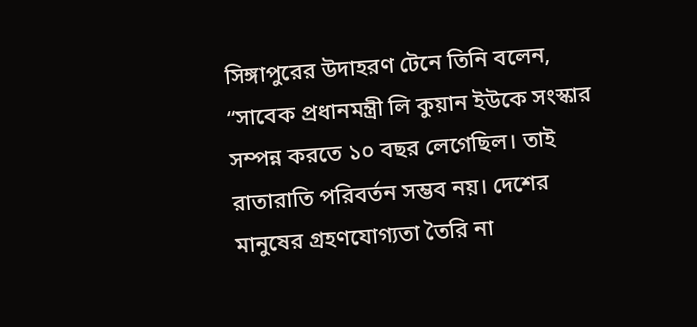সিঙ্গাপুরের উদাহরণ টেনে তিনি বলেন,
“সাবেক প্রধানমন্ত্রী লি কুয়ান ইউকে সংস্কার সম্পন্ন করতে ১০ বছর লেগেছিল। তাই রাতারাতি পরিবর্তন সম্ভব নয়। দেশের মানুষের গ্রহণযোগ্যতা তৈরি না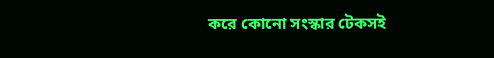করে কোনো সংস্কার টেকসই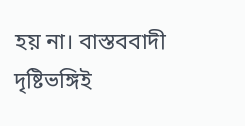হয় না। বাস্তববাদী দৃষ্টিভঙ্গিই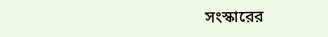সংস্কারের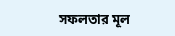সফলতার মূল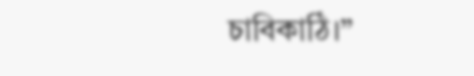চাবিকাঠি।”